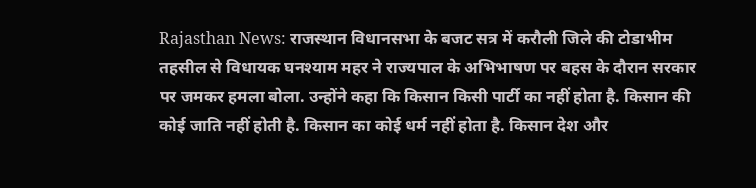Rajasthan News: राजस्थान विधानसभा के बजट सत्र में करौली जिले की टोडाभीम तहसील से विधायक घनश्याम महर ने राज्यपाल के अभिभाषण पर बहस के दौरान सरकार पर जमकर हमला बोला. उन्होंने कहा कि किसान किसी पार्टी का नहीं होता है. किसान की कोई जाति नहीं होती है. किसान का कोई धर्म नहीं होता है. किसान देश और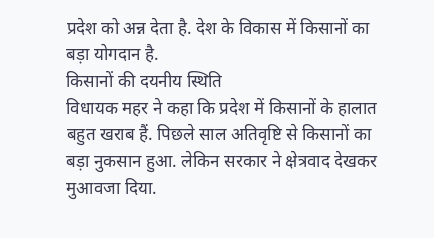प्रदेश को अन्न देता है. देश के विकास में किसानों का बड़ा योगदान है.
किसानों की दयनीय स्थिति
विधायक महर ने कहा कि प्रदेश में किसानों के हालात बहुत खराब हैं. पिछले साल अतिवृष्टि से किसानों का बड़ा नुकसान हुआ. लेकिन सरकार ने क्षेत्रवाद देखकर मुआवजा दिया.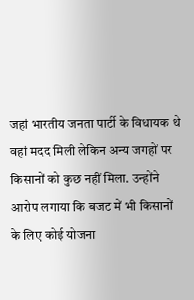जहां भारतीय जनता पार्टी के विधायक थे वहां मदद मिली लेकिन अन्य जगहों पर किसानों को कुछ नहीं मिला. उन्होंने आरोप लगाया कि बजट में भी किसानों के लिए कोई योजना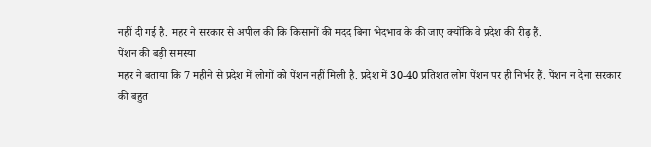नहीं दी गई है. महर ने सरकार से अपील की कि किसानों की मदद बिना भेदभाव के की जाए क्योंकि वे प्रदेश की रीढ़ हैं.
पेंशन की बड़ी समस्या
महर ने बताया कि 7 महीने से प्रदेश में लोगों को पेंशन नहीं मिली है. प्रदेश में 30-40 प्रतिशत लोग पेंशन पर ही निर्भर हैं. पेंशन न देना सरकार की बहुत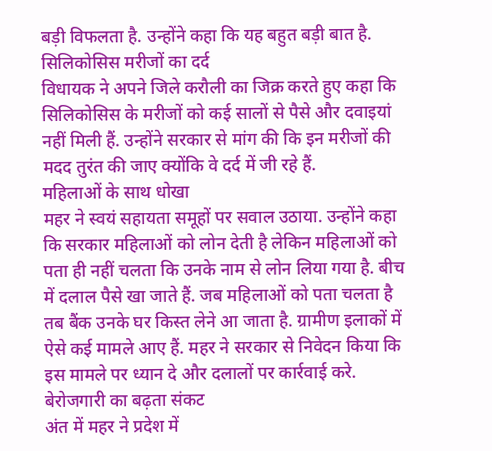बड़ी विफलता है. उन्होंने कहा कि यह बहुत बड़ी बात है.
सिलिकोसिस मरीजों का दर्द
विधायक ने अपने जिले करौली का जिक्र करते हुए कहा कि सिलिकोसिस के मरीजों को कई सालों से पैसे और दवाइयां नहीं मिली हैं. उन्होंने सरकार से मांग की कि इन मरीजों की मदद तुरंत की जाए क्योंकि वे दर्द में जी रहे हैं.
महिलाओं के साथ धोखा
महर ने स्वयं सहायता समूहों पर सवाल उठाया. उन्होंने कहा कि सरकार महिलाओं को लोन देती है लेकिन महिलाओं को पता ही नहीं चलता कि उनके नाम से लोन लिया गया है. बीच में दलाल पैसे खा जाते हैं. जब महिलाओं को पता चलता है तब बैंक उनके घर किस्त लेने आ जाता है. ग्रामीण इलाकों में ऐसे कई मामले आए हैं. महर ने सरकार से निवेदन किया कि इस मामले पर ध्यान दे और दलालों पर कार्रवाई करे.
बेरोजगारी का बढ़ता संकट
अंत में महर ने प्रदेश में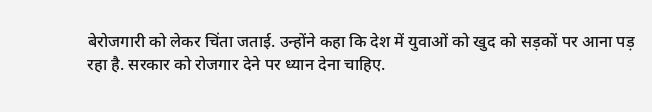बेरोजगारी को लेकर चिंता जताई. उन्होंने कहा कि देश में युवाओं को खुद को सड़कों पर आना पड़ रहा है. सरकार को रोजगार देने पर ध्यान देना चाहिए.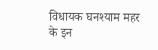विधायक घनश्याम महर के इन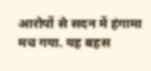आरोपों से सदन में हंगामा मच गया. यह बहस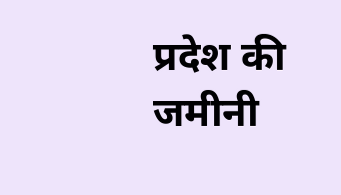प्रदेश की जमीनी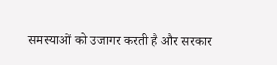समस्याओं को उजागर करती है और सरकार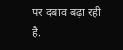पर दबाव बढ़ा रही है.